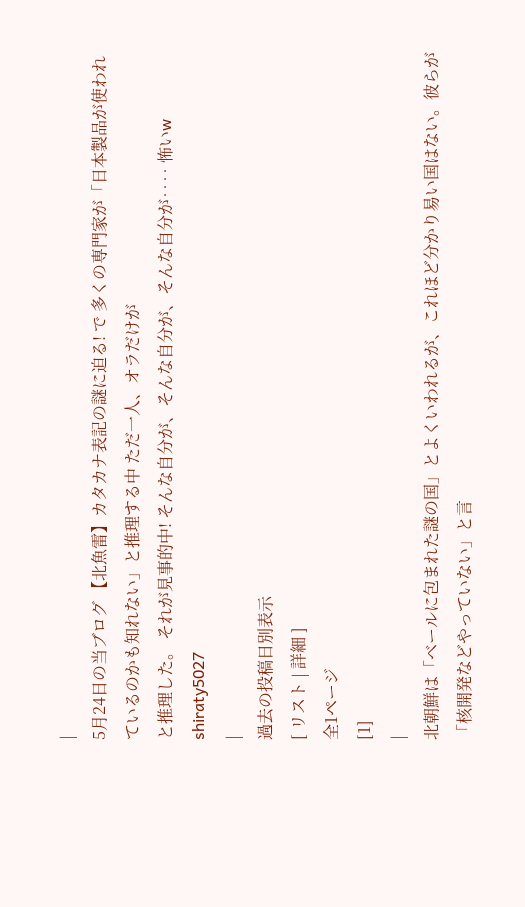|
5月24日の当ブログ 【北魚雷】カタカナ表記の謎に迫る! で 多くの専門家が「日本製品が使われているのかも知れない」と推理する中 ただ一人、オラだけが
と推理した。 それが見事的中! そんな自分が、そんな自分が、そんな自分が‥‥ 怖いw shiraty5027
|
過去の投稿日別表示
[ リスト | 詳細 ]
全1ページ
[1]
|
北朝鮮は「ベールに包まれた謎の国」とよくいわれるが、これほど分かり易い国はない。彼らが「核開発などやっていない」と言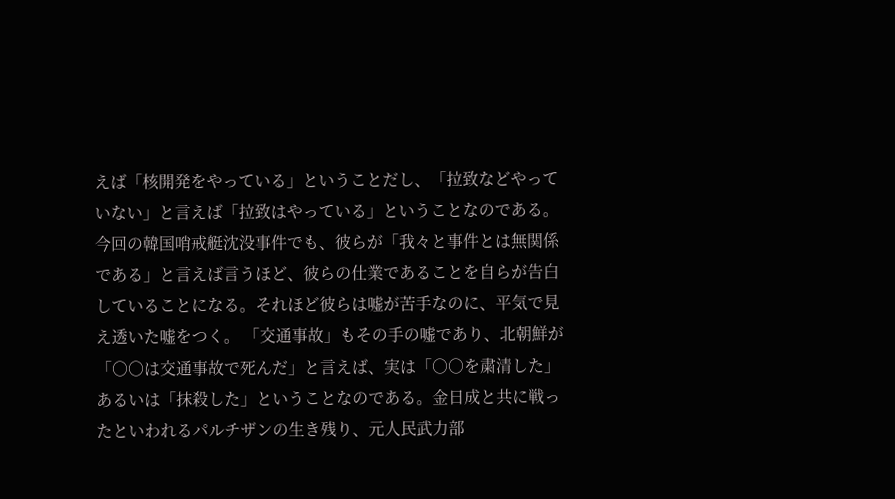えば「核開発をやっている」ということだし、「拉致などやっていない」と言えば「拉致はやっている」ということなのである。今回の韓国哨戒艇沈没事件でも、彼らが「我々と事件とは無関係である」と言えば言うほど、彼らの仕業であることを自らが告白していることになる。それほど彼らは嘘が苦手なのに、平気で見え透いた嘘をつく。 「交通事故」もその手の嘘であり、北朝鮮が「○○は交通事故で死んだ」と言えば、実は「○○を粛清した」あるいは「抹殺した」ということなのである。金日成と共に戦ったといわれるパルチザンの生き残り、元人民武力部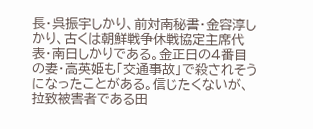長・呉振宇しかり、前対南秘書・金容淳しかり、古くは朝鮮戦争休戦協定主席代表・南日しかりである。金正日の4番目の妻・高英姫も「交通事故」で殺されそうになったことがある。信じたくないが、拉致被害者である田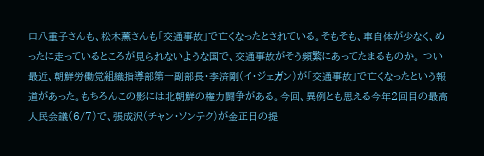口八重子さんも、松木薫さんも「交通事故」で亡くなったとされている。そもそも、車自体が少なく、めったに走っているところが見られないような国で、交通事故がそう頻繁にあってたまるものか。 つい最近、朝鮮労働党組織指導部第一副部長・李済剛(イ・ジェガン)が「交通事故」で亡くなったという報道があった。もちろんこの影には北朝鮮の権力闘争がある。今回、異例とも思える今年2回目の最高人民会議(6/7)で、張成沢(チャン・ソンテク)が金正日の提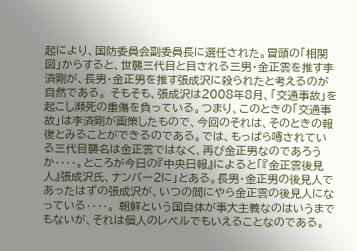起により、国防委員会副委員長に選任された。冒頭の「相関図」からすると、世襲三代目と目される三男・金正雲を推す李済剛が、長男・金正男を推す張成沢に殺られたと考えるのが自然である。 そもそも、張成沢は2008年8月、「交通事故」を起こし瀕死の重傷を負っている。つまり、このときの「交通事故」は李済剛が画策したもので、今回のそれは、そのときの報復とみることができるのである。では、もっぱら噂されている三代目襲名は金正雲ではなく、再び金正男なのであろうか‥‥。ところが今日の『中央日報』によると「『金正雲後見人』張成沢氏、ナンバー2に」とある。長男・金正男の後見人であったはずの張成沢が、いつの間にやら金正雲の後見人になっている‥‥。 朝鮮という国自体が事大主義なのはいうまでもないが、それは個人のレベルでもいえることなのである。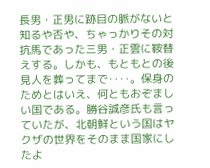長男・正男に跡目の脈がないと知るや否や、ちゃっかりその対抗馬であった三男・正雲に鞍替えする。しかも、もともとの後見人を葬ってまで‥‥。保身のためとはいえ、何ともおぞましい国である。勝谷誠彦氏も言っていたが、北朝鮮という国はヤクザの世界をそのまま国家にしたよ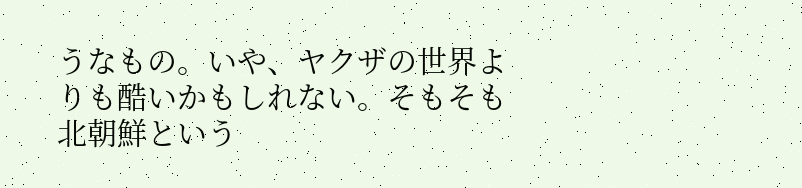うなもの。いや、ヤクザの世界よりも酷いかもしれない。そもそも北朝鮮という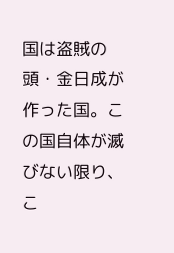国は盗賊の頭・金日成が作った国。この国自体が滅びない限り、こ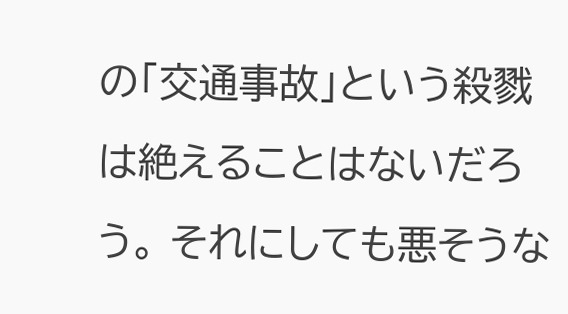の「交通事故」という殺戮は絶えることはないだろう。 それにしても悪そうな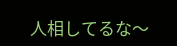人相してるな〜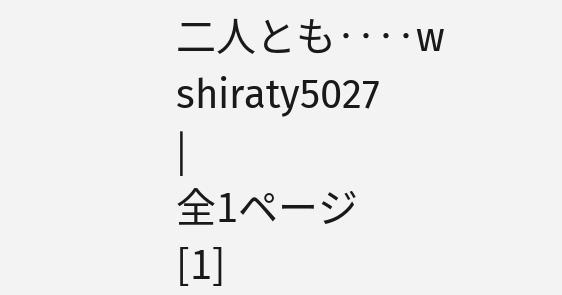二人とも‥‥w shiraty5027
|
全1ページ
[1]